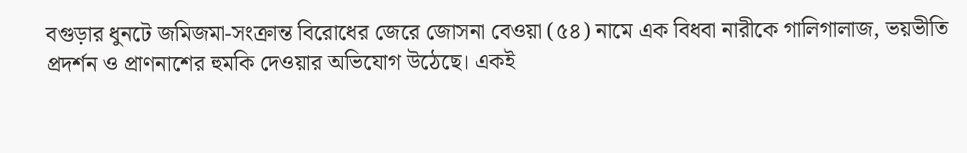বগুড়ার ধুনটে জমিজমা-সংক্রান্ত বিরোধের জেরে জোসনা বেওয়া (৫৪) নামে এক বিধবা নারীকে গালিগালাজ, ভয়ভীতি প্রদর্শন ও প্রাণনাশের হুমকি দেওয়ার অভিযোগ উঠেছে। একই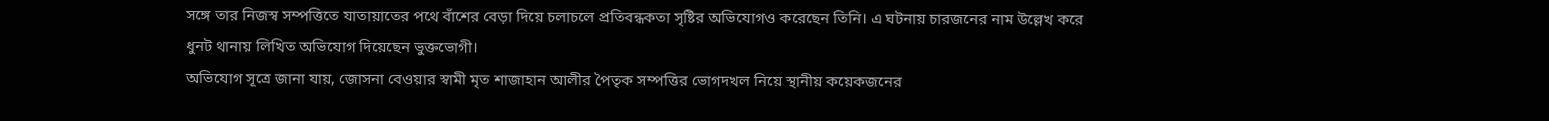সঙ্গে তার নিজস্ব সম্পত্তিতে যাতায়াতের পথে বাঁশের বেড়া দিয়ে চলাচলে প্রতিবন্ধকতা সৃষ্টির অভিযোগও করেছেন তিনি। এ ঘটনায় চারজনের নাম উল্লেখ করে ধুনট থানায় লিখিত অভিযোগ দিয়েছেন ভুক্তভোগী।
অভিযোগ সূত্রে জানা যায়, জোসনা বেওয়ার স্বামী মৃত শাজাহান আলীর পৈতৃক সম্পত্তির ভোগদখল নিয়ে স্থানীয় কয়েকজনের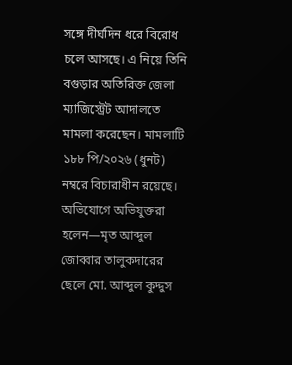সঙ্গে দীর্ঘদিন ধরে বিরোধ চলে আসছে। এ নিয়ে তিনি বগুড়ার অতিরিক্ত জেলা ম্যাজিস্ট্রেট আদালতে মামলা করেছেন। মামলাটি ১৮৮ পি/২০২৬ (ধুনট) নম্বরে বিচারাধীন রয়েছে।
অভিযোগে অভিযুক্তরা হলেন—মৃত আব্দুল জোব্বার তালুকদারের ছেলে মো. আব্দুল কুদ্দুস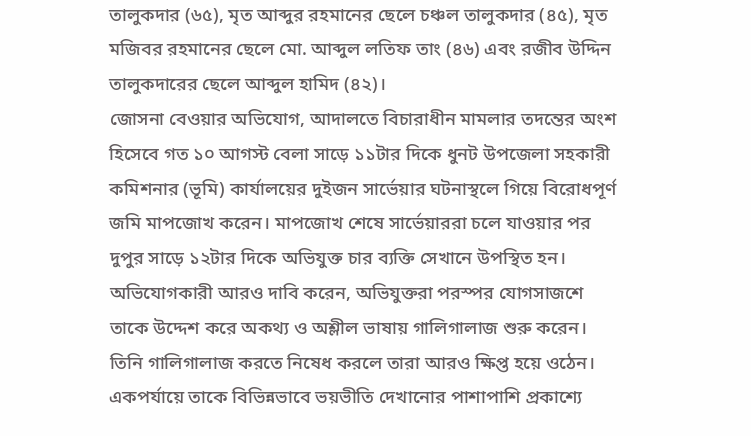তালুকদার (৬৫), মৃত আব্দুর রহমানের ছেলে চঞ্চল তালুকদার (৪৫), মৃত মজিবর রহমানের ছেলে মো. আব্দুল লতিফ তাং (৪৬) এবং রজীব উদ্দিন তালুকদারের ছেলে আব্দুল হামিদ (৪২)।
জোসনা বেওয়ার অভিযোগ, আদালতে বিচারাধীন মামলার তদন্তের অংশ হিসেবে গত ১০ আগস্ট বেলা সাড়ে ১১টার দিকে ধুনট উপজেলা সহকারী কমিশনার (ভূমি) কার্যালয়ের দুইজন সার্ভেয়ার ঘটনাস্থলে গিয়ে বিরোধপূর্ণ জমি মাপজোখ করেন। মাপজোখ শেষে সার্ভেয়াররা চলে যাওয়ার পর দুপুর সাড়ে ১২টার দিকে অভিযুক্ত চার ব্যক্তি সেখানে উপস্থিত হন।
অভিযোগকারী আরও দাবি করেন, অভিযুক্তরা পরস্পর যোগসাজশে তাকে উদ্দেশ করে অকথ্য ও অশ্লীল ভাষায় গালিগালাজ শুরু করেন। তিনি গালিগালাজ করতে নিষেধ করলে তারা আরও ক্ষিপ্ত হয়ে ওঠেন। একপর্যায়ে তাকে বিভিন্নভাবে ভয়ভীতি দেখানোর পাশাপাশি প্রকাশ্যে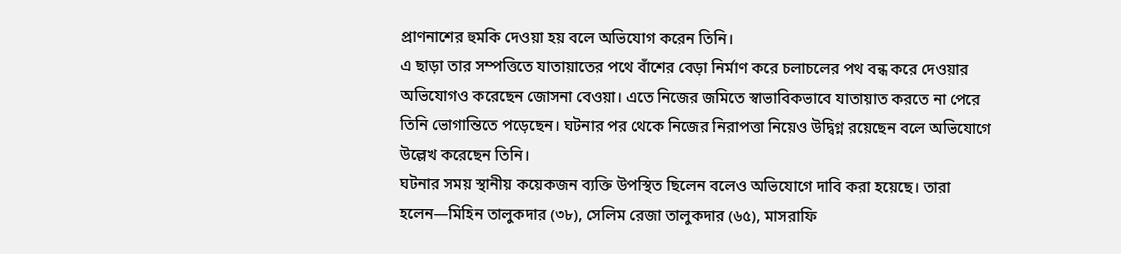প্রাণনাশের হুমকি দেওয়া হয় বলে অভিযোগ করেন তিনি।
এ ছাড়া তার সম্পত্তিতে যাতায়াতের পথে বাঁশের বেড়া নির্মাণ করে চলাচলের পথ বন্ধ করে দেওয়ার অভিযোগও করেছেন জোসনা বেওয়া। এতে নিজের জমিতে স্বাভাবিকভাবে যাতায়াত করতে না পেরে তিনি ভোগান্তিতে পড়েছেন। ঘটনার পর থেকে নিজের নিরাপত্তা নিয়েও উদ্বিগ্ন রয়েছেন বলে অভিযোগে উল্লেখ করেছেন তিনি।
ঘটনার সময় স্থানীয় কয়েকজন ব্যক্তি উপস্থিত ছিলেন বলেও অভিযোগে দাবি করা হয়েছে। তারা হলেন—মিহিন তালুকদার (৩৮), সেলিম রেজা তালুকদার (৬৫), মাসরাফি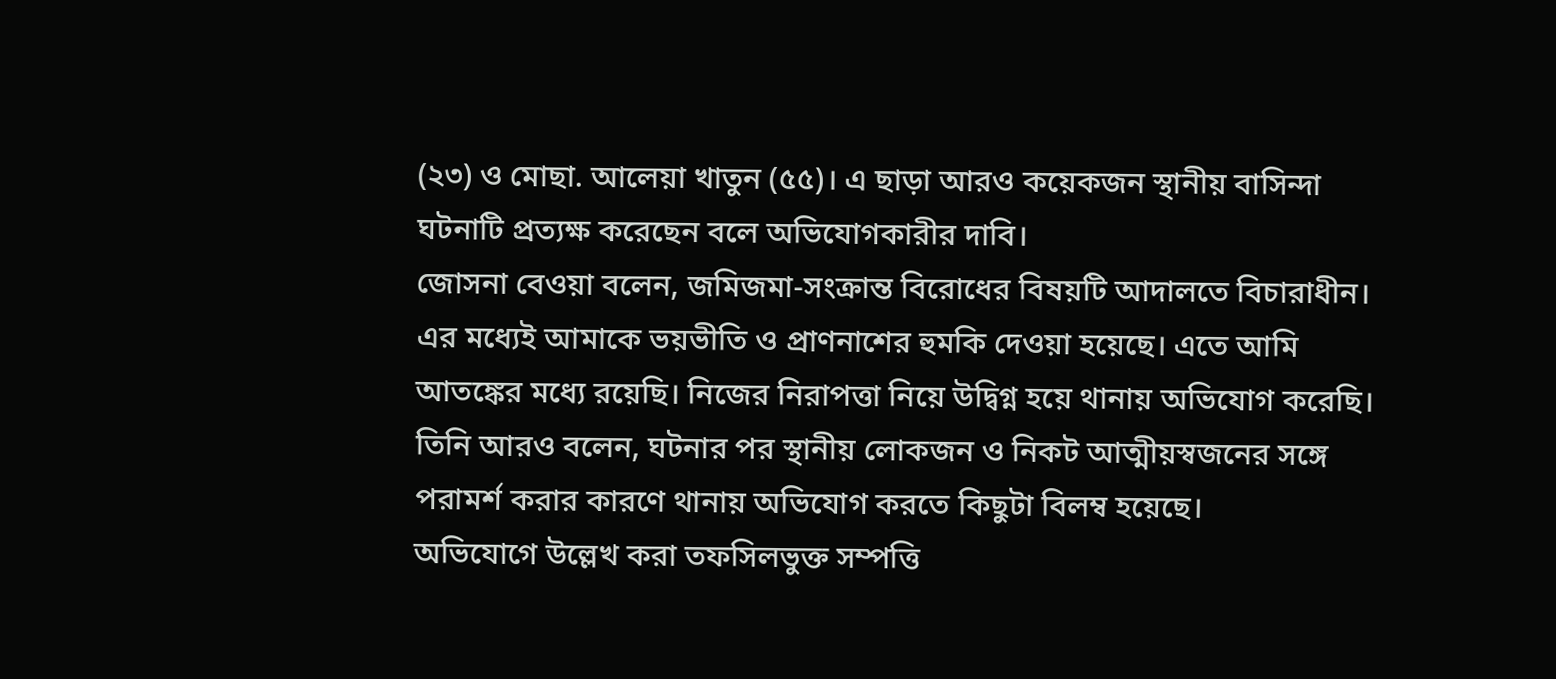(২৩) ও মোছা. আলেয়া খাতুন (৫৫)। এ ছাড়া আরও কয়েকজন স্থানীয় বাসিন্দা ঘটনাটি প্রত্যক্ষ করেছেন বলে অভিযোগকারীর দাবি।
জোসনা বেওয়া বলেন, জমিজমা-সংক্রান্ত বিরোধের বিষয়টি আদালতে বিচারাধীন। এর মধ্যেই আমাকে ভয়ভীতি ও প্রাণনাশের হুমকি দেওয়া হয়েছে। এতে আমি আতঙ্কের মধ্যে রয়েছি। নিজের নিরাপত্তা নিয়ে উদ্বিগ্ন হয়ে থানায় অভিযোগ করেছি।
তিনি আরও বলেন, ঘটনার পর স্থানীয় লোকজন ও নিকট আত্মীয়স্বজনের সঙ্গে পরামর্শ করার কারণে থানায় অভিযোগ করতে কিছুটা বিলম্ব হয়েছে।
অভিযোগে উল্লেখ করা তফসিলভুক্ত সম্পত্তি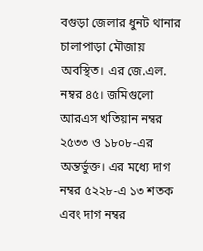বগুড়া জেলার ধুনট থানার চালাপাড়া মৌজায় অবস্থিত। এর জে.এল. নম্বর ৪৫। জমিগুলো আরএস খতিয়ান নম্বর ২৫৩৩ ও ১৮০৮-এর অন্তর্ভুক্ত। এর মধ্যে দাগ নম্বর ৫২২৮-এ ১৩ শতক এবং দাগ নম্বর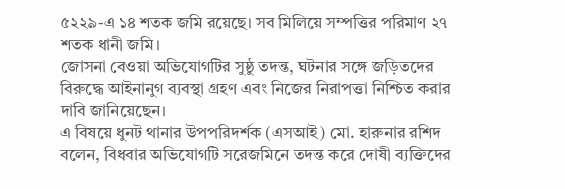৫২২৯-এ ১৪ শতক জমি রয়েছে। সব মিলিয়ে সম্পত্তির পরিমাণ ২৭ শতক ধানী জমি।
জোসনা বেওয়া অভিযোগটির সুষ্ঠু তদন্ত, ঘটনার সঙ্গে জড়িতদের বিরুদ্ধে আইনানুগ ব্যবস্থা গ্রহণ এবং নিজের নিরাপত্তা নিশ্চিত করার দাবি জানিয়েছেন।
এ বিষয়ে ধুনট থানার উপপরিদর্শক (এসআই) মো. হারুনার রশিদ বলেন, বিধবার অভিযোগটি সরেজমিনে তদন্ত করে দোষী ব্যক্তিদের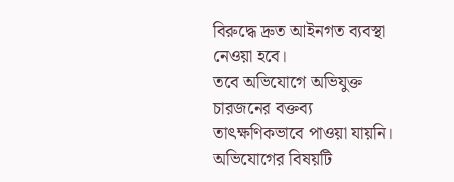বিরুদ্ধে দ্রুত আইনগত ব্যবস্থা নেওয়া হবে।
তবে অভিযোগে অভিযুক্ত চারজনের বক্তব্য তাৎক্ষণিকভাবে পাওয়া যায়নি। অভিযোগের বিষয়টি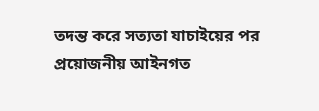তদন্ত করে সত্যতা যাচাইয়ের পর প্রয়োজনীয় আইনগত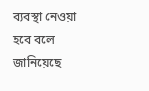ব্যবস্থা নেওয়া হবে বলে জানিয়েছে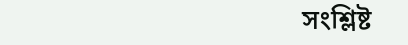সংশ্লিষ্ট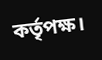কর্তৃপক্ষ।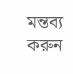মন্তব্য করুন